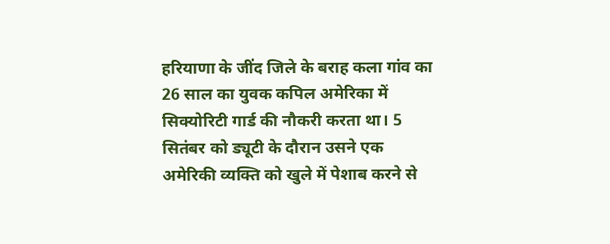हरियाणा के जींद जिले के बराह कला गांव का 26 साल का युवक कपिल अमेरिका में सिक्योरिटी गार्ड की नौकरी करता था। 5 सितंबर को ड्यूटी के दौरान उसने एक अमेरिकी व्यक्ति को खुले में पेशाब करने से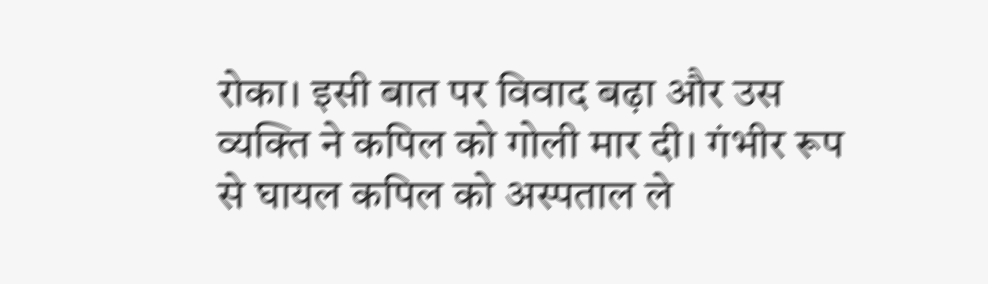रोका। इसी बात पर विवाद बढ़ा और उस व्यक्ति ने कपिल को गोली मार दी। गंभीर रूप से घायल कपिल को अस्पताल ले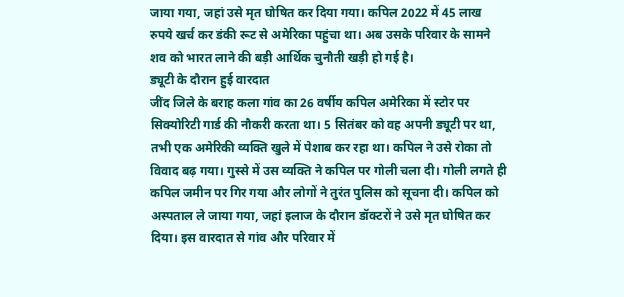जाया गया, जहां उसे मृत घोषित कर दिया गया। कपिल 2022 में 45 लाख रुपये खर्च कर डंकी रूट से अमेरिका पहुंचा था। अब उसके परिवार के सामने शव को भारत लाने की बड़ी आर्थिक चुनौती खड़ी हो गई है।
ड्यूटी के दौरान हुई वारदात
जींद जिले के बराह कला गांव का 26 वर्षीय कपिल अमेरिका में स्टोर पर सिक्योरिटी गार्ड की नौकरी करता था। 5 सितंबर को वह अपनी ड्यूटी पर था, तभी एक अमेरिकी व्यक्ति खुले में पेशाब कर रहा था। कपिल ने उसे रोका तो विवाद बढ़ गया। गुस्से में उस व्यक्ति ने कपिल पर गोली चला दी। गोली लगते ही कपिल जमीन पर गिर गया और लोगों ने तुरंत पुलिस को सूचना दी। कपिल को अस्पताल ले जाया गया, जहां इलाज के दौरान डॉक्टरों ने उसे मृत घोषित कर दिया। इस वारदात से गांव और परिवार में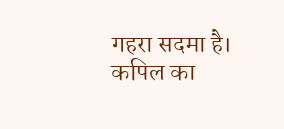गहरा सदमा है।
कपिल का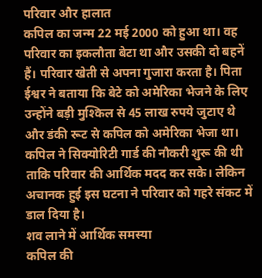परिवार और हालात
कपिल का जन्म 22 मई 2000 को हुआ था। वह परिवार का इकलौता बेटा था और उसकी दो बहनें हैं। परिवार खेती से अपना गुजारा करता है। पिता ईश्वर ने बताया कि बेटे को अमेरिका भेजने के लिए उन्होंने बड़ी मुश्किल से 45 लाख रुपये जुटाए थे और डंकी रूट से कपिल को अमेरिका भेजा था। कपिल ने सिक्योरिटी गार्ड की नौकरी शुरू की थी ताकि परिवार की आर्थिक मदद कर सके। लेकिन अचानक हुई इस घटना ने परिवार को गहरे संकट में डाल दिया है।
शव लाने में आर्थिक समस्या
कपिल की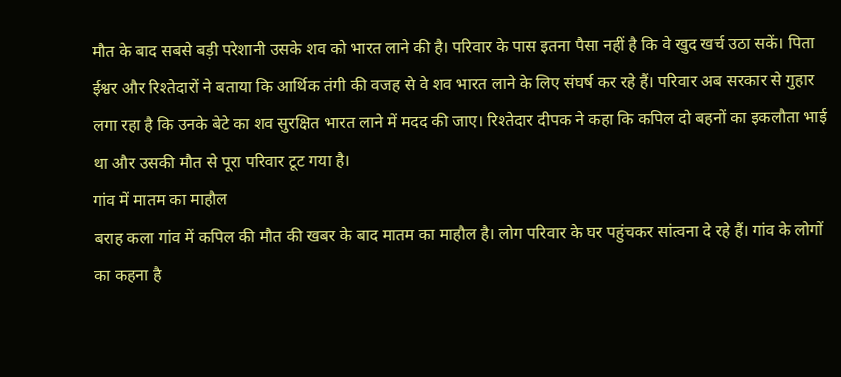मौत के बाद सबसे बड़ी परेशानी उसके शव को भारत लाने की है। परिवार के पास इतना पैसा नहीं है कि वे खुद खर्च उठा सकें। पिता ईश्वर और रिश्तेदारों ने बताया कि आर्थिक तंगी की वजह से वे शव भारत लाने के लिए संघर्ष कर रहे हैं। परिवार अब सरकार से गुहार लगा रहा है कि उनके बेटे का शव सुरक्षित भारत लाने में मदद की जाए। रिश्तेदार दीपक ने कहा कि कपिल दो बहनों का इकलौता भाई था और उसकी मौत से पूरा परिवार टूट गया है।
गांव में मातम का माहौल
बराह कला गांव में कपिल की मौत की खबर के बाद मातम का माहौल है। लोग परिवार के घर पहुंचकर सांत्वना दे रहे हैं। गांव के लोगों का कहना है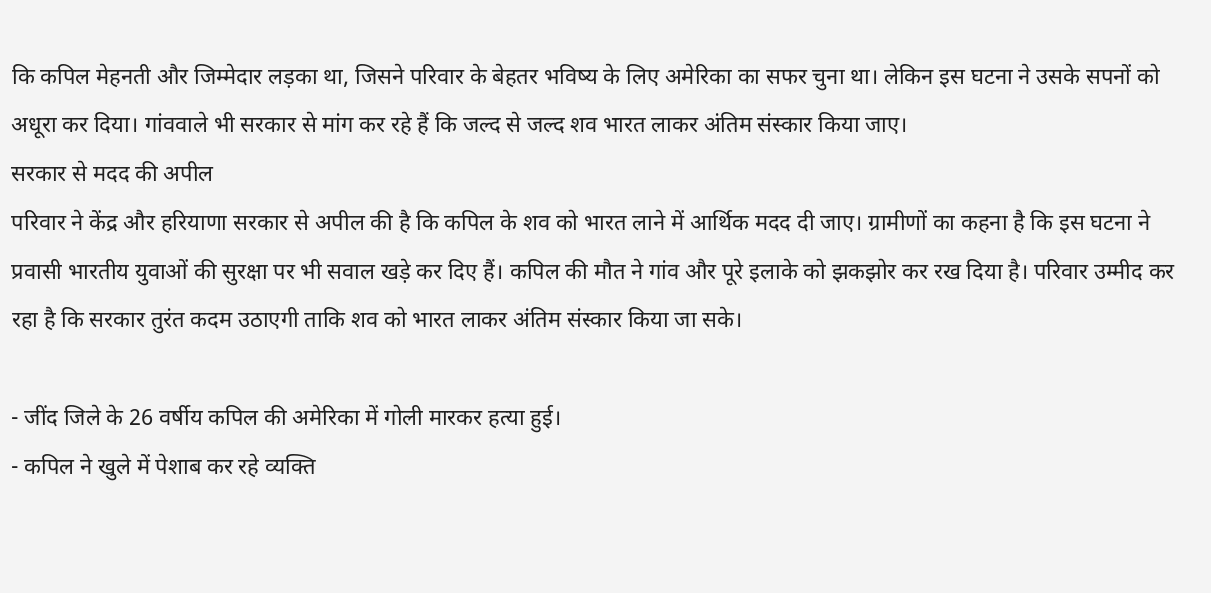कि कपिल मेहनती और जिम्मेदार लड़का था, जिसने परिवार के बेहतर भविष्य के लिए अमेरिका का सफर चुना था। लेकिन इस घटना ने उसके सपनों को अधूरा कर दिया। गांववाले भी सरकार से मांग कर रहे हैं कि जल्द से जल्द शव भारत लाकर अंतिम संस्कार किया जाए।
सरकार से मदद की अपील
परिवार ने केंद्र और हरियाणा सरकार से अपील की है कि कपिल के शव को भारत लाने में आर्थिक मदद दी जाए। ग्रामीणों का कहना है कि इस घटना ने प्रवासी भारतीय युवाओं की सुरक्षा पर भी सवाल खड़े कर दिए हैं। कपिल की मौत ने गांव और पूरे इलाके को झकझोर कर रख दिया है। परिवार उम्मीद कर रहा है कि सरकार तुरंत कदम उठाएगी ताकि शव को भारत लाकर अंतिम संस्कार किया जा सके।

- जींद जिले के 26 वर्षीय कपिल की अमेरिका में गोली मारकर हत्या हुई।
- कपिल ने खुले में पेशाब कर रहे व्यक्ति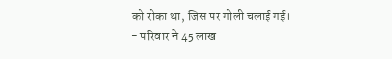को रोका था, जिस पर गोली चलाई गई।
- परिवार ने 45 लाख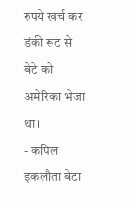रुपये खर्च कर डंकी रूट से बेटे को अमेरिका भेजा था।
- कपिल इकलौता बेटा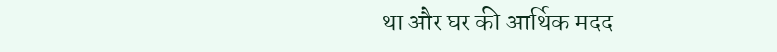था और घर की आर्थिक मदद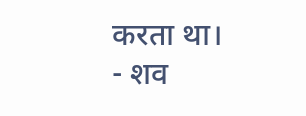करता था।
- शव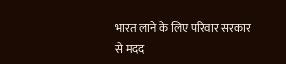भारत लाने के लिए परिवार सरकार से मदद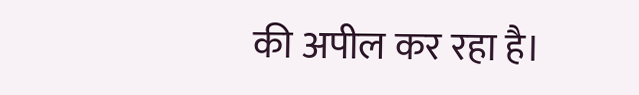की अपील कर रहा है।